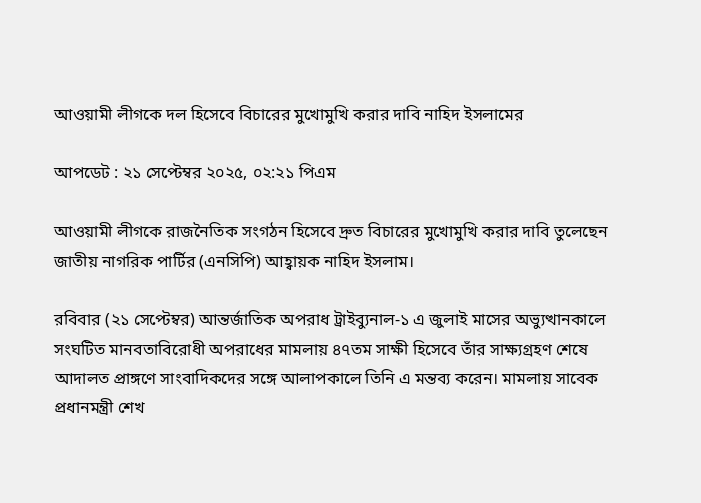আওয়ামী লীগকে দল হিসেবে বিচারের মুখোমুখি করার দাবি নাহিদ ইসলামের

আপডেট : ২১ সেপ্টেম্বর ২০২৫, ০২:২১ পিএম

আওয়ামী লীগকে রাজনৈতিক সংগঠন হিসেবে দ্রুত বিচারের মুখোমুখি করার দাবি তুলেছেন জাতীয় নাগরিক পার্টির (এনসিপি) আহ্বায়ক নাহিদ ইসলাম।

রবিবার (২১ সেপ্টেম্বর) আন্তর্জাতিক অপরাধ ট্রাইব্যুনাল-১ এ জুলাই মাসের অভ্যুত্থানকালে সংঘটিত মানবতাবিরোধী অপরাধের মামলায় ৪৭তম সাক্ষী হিসেবে তাঁর সাক্ষ্যগ্রহণ শেষে আদালত প্রাঙ্গণে সাংবাদিকদের সঙ্গে আলাপকালে তিনি এ মন্তব্য করেন। মামলায় সাবেক প্রধানমন্ত্রী শেখ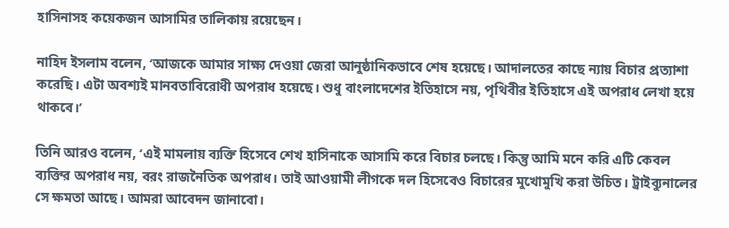হাসিনাসহ কয়েকজন আসামির তালিকায় রয়েছেন।

নাহিদ ইসলাম বলেন, ‘আজকে আমার সাক্ষ্য দেওয়া জেরা আনুষ্ঠানিকভাবে শেষ হয়েছে। আদালতের কাছে ন্যায় বিচার প্রত্যাশা করেছি। এটা অবশ্যই মানবতাবিরোধী অপরাধ হয়েছে। শুধু বাংলাদেশের ইতিহাসে নয়, পৃথিবীর ইতিহাসে এই অপরাধ লেখা হয়ে থাকবে।’

তিনি আরও বলেন, ‘এই মামলায় ব্যক্তি হিসেবে শেখ হাসিনাকে আসামি করে বিচার চলছে। কিন্তু আমি মনে করি এটি কেবল ব্যক্তির অপরাধ নয়, বরং রাজনৈতিক অপরাধ। তাই আওয়ামী লীগকে দল হিসেবেও বিচারের মুখোমুখি করা উচিত। ট্রাইব্যুনালের সে ক্ষমতা আছে। আমরা আবেদন জানাবো।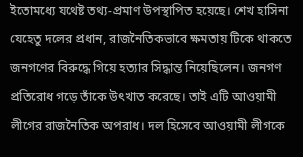ইতোমধ্যে যথেষ্ট তথ্য-প্রমাণ উপস্থাপিত হয়েছে। শেখ হাসিনা যেহেতু দলের প্রধান, রাজনৈতিকভাবে ক্ষমতায় টিকে থাকতে জনগণের বিরুদ্ধে গিয়ে হত্যার সিদ্ধান্ত নিয়েছিলেন। জনগণ প্রতিরোধ গড়ে তাঁকে উৎখাত করেছে। তাই এটি আওয়ামী লীগের রাজনৈতিক অপরাধ। দল হিসেবে আওয়ামী লীগকে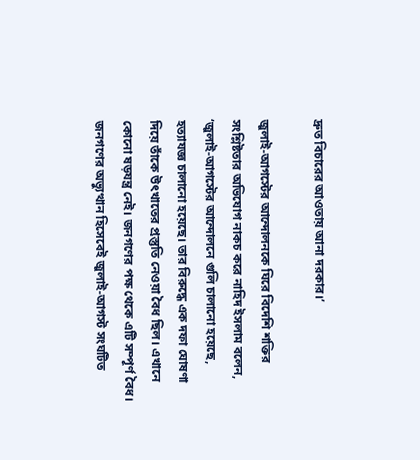দ্রুত বিচারের আওতায় আনা দরকার।’

জুলাই-আগস্টের আন্দোলনকে ঘিরে বিদেশি শক্তির সংশ্লিষ্টতার অভিযোগ নাকচ করে নাহিদ ইসলাম বলেন, ‘জুলাই-আগস্টের আন্দোলনে গুলি চালানো হয়েছে, হত্যাযজ্ঞ চালানো হয়েছে। তার বিরুদ্ধে এক দফা ঘোষণা দিয়ে তাঁকে উৎখাতের প্রস্তুতি নেওয়া বৈধ ছিল। এখানে কোনো ষড়যন্ত্র নেই। জনগণের পক্ষ থেকে এটি সম্পূর্ণ বৈধ। জনগণের অভ্যুত্থান হিসেবেই জুলাই-আগস্ট সংঘটিত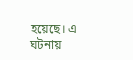হয়েছে। এ ঘটনায়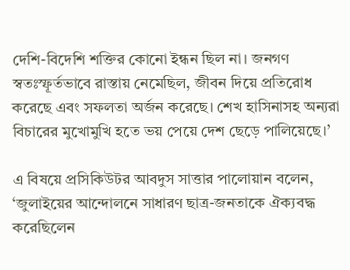দেশি-বিদেশি শক্তির কোনো ইন্ধন ছিল না। জনগণ স্বতঃস্ফূর্তভাবে রাস্তায় নেমেছিল, জীবন দিয়ে প্রতিরোধ করেছে এবং সফলতা অর্জন করেছে। শেখ হাসিনাসহ অন্যরা বিচারের মুখোমুখি হতে ভয় পেয়ে দেশ ছেড়ে পালিয়েছে।’

এ বিষয়ে প্রসিকিউটর আবদুস সাত্তার পালোয়ান বলেন, ‘জুলাইয়ের আন্দোলনে সাধারণ ছাত্র-জনতাকে ঐক্যবদ্ধ করেছিলেন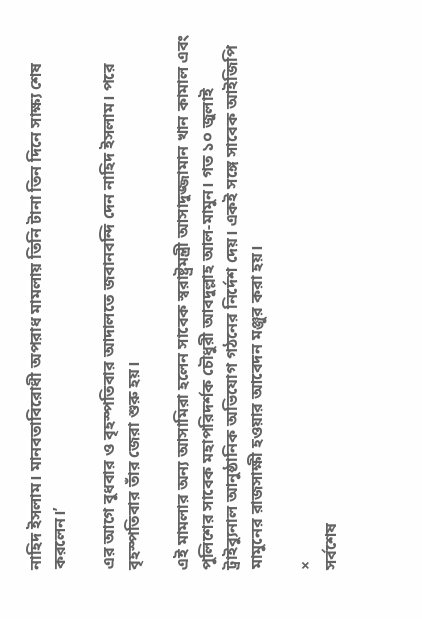নাহিদ ইসলাম। মানবতাবিরোধী অপরাধ মামলায় তিনি টানা তিন দিনে সাক্ষ্য শেষ করলেন।’

এর আগে বুধবার ও বৃহস্পতিবার আদালতে জবানবন্দি দেন নাহিদ ইসলাম। পরে বৃহস্পতিবার তাঁর জেরা শুরু হয়।

এই মামলার অন্য আসামিরা হলেন সাবেক স্বরাষ্ট্রমন্ত্রী আসাদুজ্জামান খান কামাল এবং পুলিশের সাবেক মহাপরিদর্শক চৌধুরী আবদুল্লাহ আল-মামুন। গত ১০ জুলাই ট্রাইব্যুনাল আনুষ্ঠানিক অভিযোগ গঠনের নির্দেশ দেয়। একই সঙ্গে সাবেক আইজিপি মামুনের রাজসাক্ষী হওয়ার আবেদন মঞ্জুর করা হয়।

×
সর্বশেষ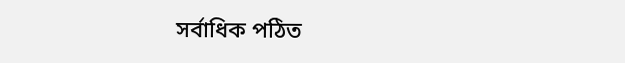সর্বাধিক পঠিত